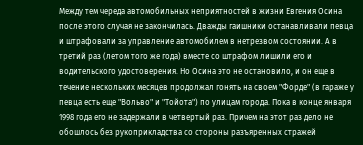Между тем череда автомобильных неприятностей в жизни Евгения Осина после этого случая не закончилась. Дважды гаишники останавливали певца и штрафовали за управление автомобилем в нетрезвом состоянии. А в третий раз (летом того же года) вместе со штрафом лишили его и водительского удостоверения. Но Осина это не остановило, и он еще в течение нескольких месяцев продолжал гонять на своем "Форде" (в гараже у певца есть еще "Вольво" и "Тойота") по улицам города. Пока в конце января 1998 года его не задержали в четвертый раз. Причем на этот раз дело не обошлось без рукоприкладства со стороны разъяренных стражей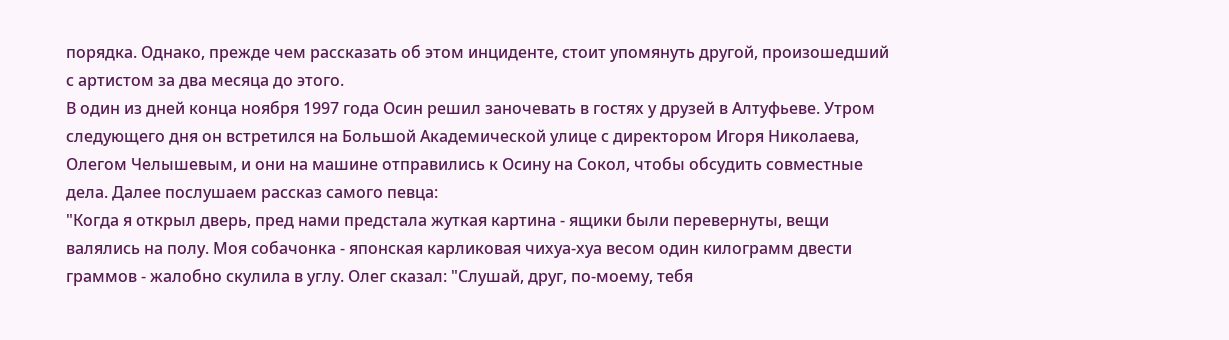порядка. Однако, прежде чем рассказать об этом инциденте, стоит упомянуть другой, произошедший с артистом за два месяца до этого.
В один из дней конца ноября 1997 года Осин решил заночевать в гостях у друзей в Алтуфьеве. Утром следующего дня он встретился на Большой Академической улице с директором Игоря Николаева, Олегом Челышевым, и они на машине отправились к Осину на Сокол, чтобы обсудить совместные дела. Далее послушаем рассказ самого певца:
"Когда я открыл дверь, пред нами предстала жуткая картина - ящики были перевернуты, вещи валялись на полу. Моя собачонка - японская карликовая чихуа-хуа весом один килограмм двести граммов - жалобно скулила в углу. Олег сказал: "Слушай, друг, по-моему, тебя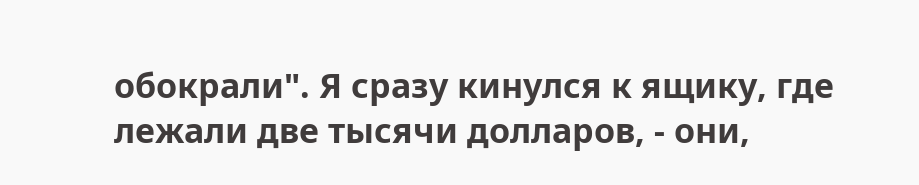обокрали". Я сразу кинулся к ящику, где лежали две тысячи долларов, - они,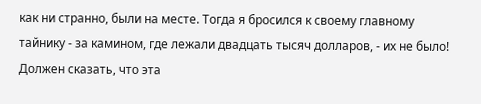как ни странно, были на месте. Тогда я бросился к своему главному тайнику - за камином, где лежали двадцать тысяч долларов, - их не было! Должен сказать, что эта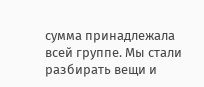сумма принадлежала всей группе. Мы стали разбирать вещи и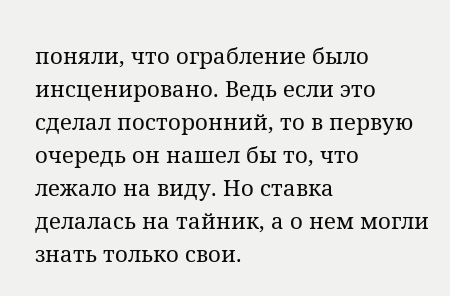поняли, что ограбление было инсценировано. Ведь если это сделал посторонний, то в первую очередь он нашел бы то, что лежало на виду. Но ставка делалась на тайник, а о нем могли знать только свои.